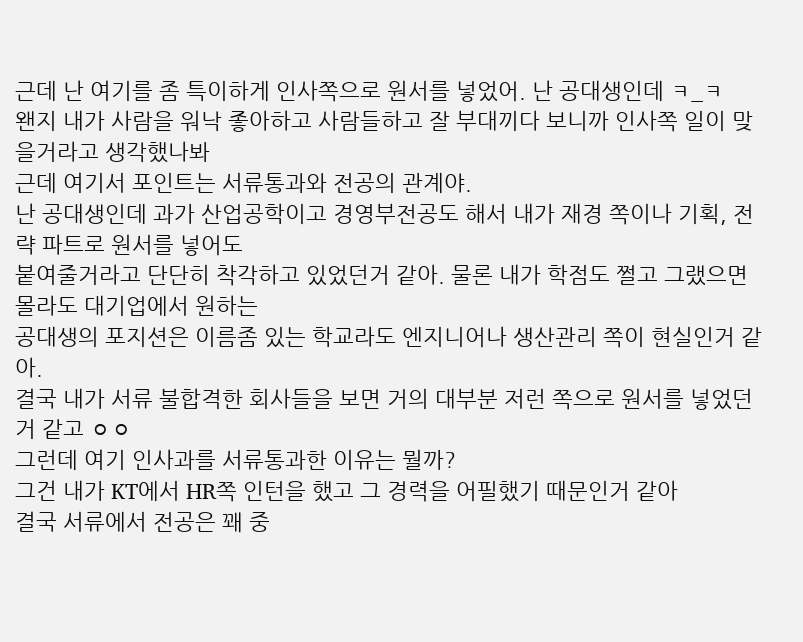근데 난 여기를 좀 특이하게 인사쪽으로 원서를 넣었어. 난 공대생인데 ㅋ_ㅋ
왠지 내가 사람을 워낙 좋아하고 사람들하고 잘 부대끼다 보니까 인사쪽 일이 맞을거라고 생각했나봐
근데 여기서 포인트는 서류통과와 전공의 관계야.
난 공대생인데 과가 산업공학이고 경영부전공도 해서 내가 재경 쪽이나 기획, 전략 파트로 원서를 넣어도
붙여줄거라고 단단히 착각하고 있었던거 같아. 물론 내가 학점도 쩔고 그랬으면 몰라도 대기업에서 원하는
공대생의 포지션은 이름좀 있는 학교라도 엔지니어나 생산관리 쪽이 현실인거 같아.
결국 내가 서류 불합격한 회사들을 보면 거의 대부분 저런 쪽으로 원서를 넣었던거 같고 ㅇㅇ
그런데 여기 인사과를 서류통과한 이유는 뭘까?
그건 내가 KT에서 HR쪽 인턴을 했고 그 경력을 어필했기 때문인거 같아
결국 서류에서 전공은 꽤 중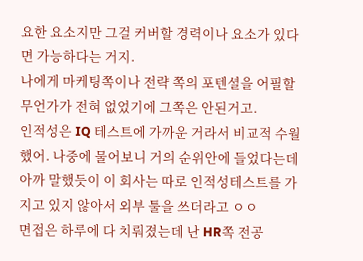요한 요소지만 그걸 커버할 경력이나 요소가 있다면 가능하다는 거지.
나에게 마케팅쪽이나 전략 쪽의 포텐셜을 어필할 무언가가 전혀 없었기에 그쪽은 안된거고.
인적성은 IQ 테스트에 가까운 거라서 비교적 수월했어. 나중에 물어보니 거의 순위안에 들었다는데
아까 말했듯이 이 회사는 따로 인적성테스트를 가지고 있지 않아서 외부 툴을 쓰더라고 ㅇㅇ
면접은 하루에 다 치뤄졌는데 난 HR쪽 전공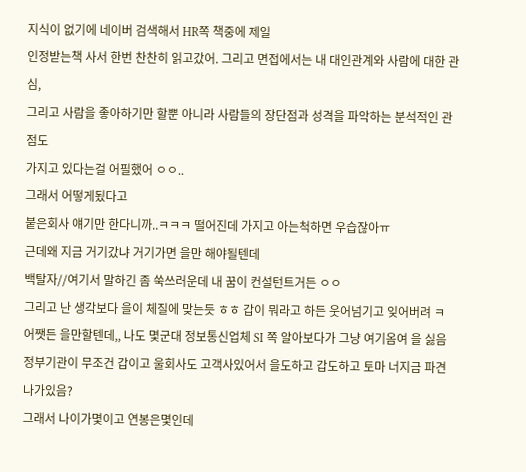지식이 없기에 네이버 검색해서 HR쪽 책중에 제일
인정받는책 사서 한번 찬찬히 읽고갔어. 그리고 면접에서는 내 대인관계와 사람에 대한 관심,
그리고 사람을 좋아하기만 할뿐 아니라 사람들의 장단점과 성격을 파악하는 분석적인 관점도
가지고 있다는걸 어필했어 ㅇㅇ..
그래서 어떻게됬다고
붙은회사 얘기만 한다니까..ㅋㅋㅋ 떨어진데 가지고 아는척하면 우습잖아ㅠ
근데왜 지금 거기갔냐 거기가면 을만 해야될텐데
백탈자//여기서 말하긴 좀 쑥쓰러운데 내 꿈이 컨설턴트거든 ㅇㅇ
그리고 난 생각보다 을이 체질에 맞는듯 ㅎㅎ 갑이 뭐라고 하든 웃어넘기고 잊어버려 ㅋ
어쨋든 을만할텐데,, 나도 몇군대 정보통신업체 SI 쪽 알아보다가 그냥 여기옴여 을 싫음 정부기관이 무조건 갑이고 울회사도 고객사있어서 을도하고 갑도하고 토마 너지금 파견나가있음?
그래서 나이가몇이고 연봉은몇인데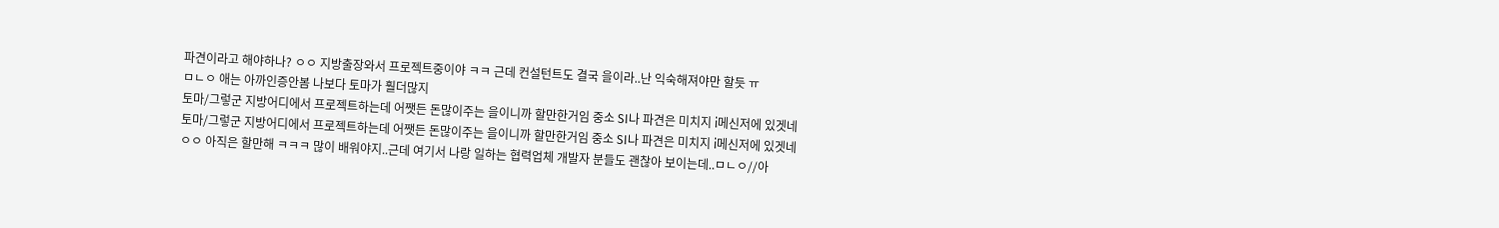파견이라고 해야하나? ㅇㅇ 지방출장와서 프로젝트중이야 ㅋㅋ 근데 컨설턴트도 결국 을이라..난 익숙해져야만 할듯 ㅠ
ㅁㄴㅇ 애는 아까인증안봄 나보다 토마가 훨더많지
토마/그렇군 지방어디에서 프로젝트하는데 어쨋든 돈많이주는 을이니까 할만한거임 중소 SI나 파견은 미치지 i메신저에 있겟네
토마/그렇군 지방어디에서 프로젝트하는데 어쨋든 돈많이주는 을이니까 할만한거임 중소 SI나 파견은 미치지 i메신저에 있겟네
ㅇㅇ 아직은 할만해 ㅋㅋㅋ 많이 배워야지..근데 여기서 나랑 일하는 협력업체 개발자 분들도 괜찮아 보이는데..ㅁㄴㅇ//아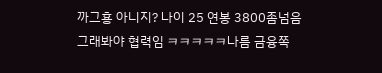까그횽 아니지? 나이 25 연봉 3800좀넘음
그래봐야 협력임 ㅋㅋㅋㅋㅋ나름 금융쪽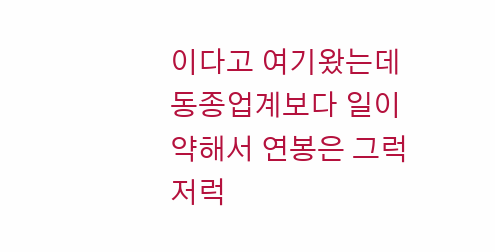이다고 여기왔는데 동종업계보다 일이약해서 연봉은 그럭저럭